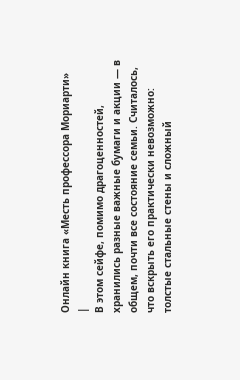Онлайн книга «Месть профессора Мориарти»
|
В этом сейфе, помимо драгоценностей, хранились разные важные бумаги и акции — в общем, почти все состояние семьи. Считалось, что вскрыть его практически невозможно: толстые стальные стены и сложный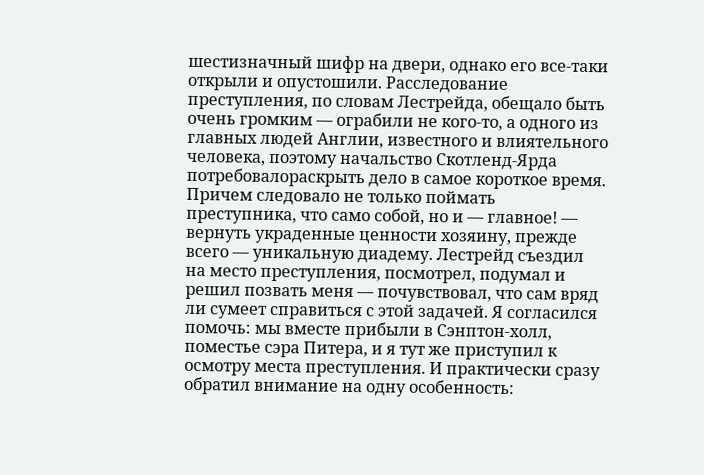шестизначный шифр на двери, однако его все-таки открыли и опустошили. Расследование преступления, по словам Лестрейда, обещало быть очень громким — ограбили не кого-то, а одного из главных людей Англии, известного и влиятельного человека, поэтому начальство Скотленд-Ярда потребовалораскрыть дело в самое короткое время. Причем следовало не только поймать преступника, что само собой, но и — главное! — вернуть украденные ценности хозяину, прежде всего — уникальную диадему. Лестрейд съездил на место преступления, посмотрел, подумал и решил позвать меня — почувствовал, что сам вряд ли сумеет справиться с этой задачей. Я согласился помочь: мы вместе прибыли в Сэнптон-холл, поместье сэра Питера, и я тут же приступил к осмотру места преступления. И практически сразу обратил внимание на одну особенность: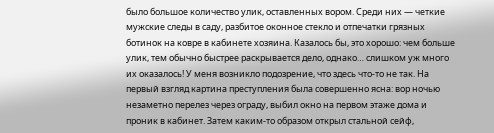было большое количество улик, оставленных вором. Среди них — четкие мужские следы в саду, разбитое оконное стекло и отпечатки грязных ботинок на ковре в кабинете хозяина. Казалось бы, это хорошо: чем больше улик, тем обычно быстрее раскрывается дело, однако… слишком уж много их оказалось! У меня возникло подозрение, что здесь что-то не так. На первый взгляд картина преступления была совершенно ясна: вор ночью незаметно перелез через ограду, выбил окно на первом этаже дома и проник в кабинет. Затем каким-то образом открыл стальной сейф,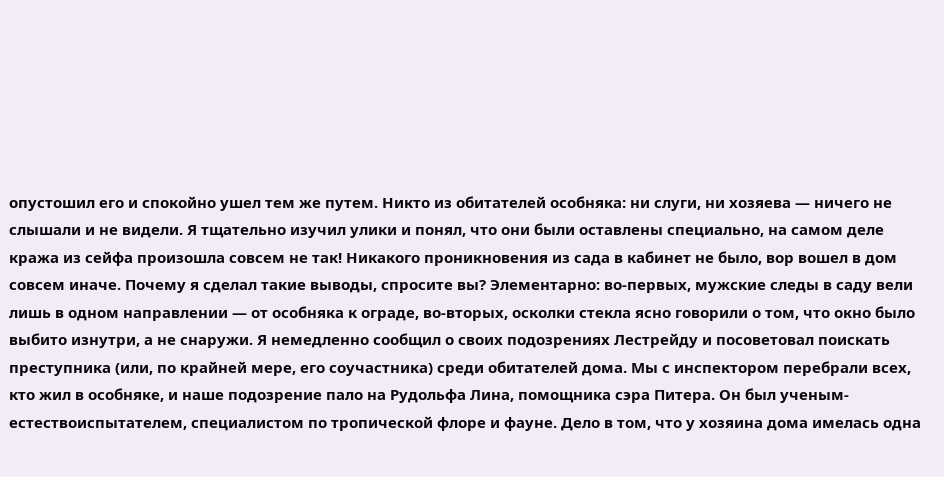опустошил его и спокойно ушел тем же путем. Никто из обитателей особняка: ни слуги, ни хозяева — ничего не слышали и не видели. Я тщательно изучил улики и понял, что они были оставлены специально, на самом деле кража из сейфа произошла совсем не так! Никакого проникновения из сада в кабинет не было, вор вошел в дом совсем иначе. Почему я сделал такие выводы, спросите вы? Элементарно: во-первых, мужские следы в саду вели лишь в одном направлении — от особняка к ограде, во-вторых, осколки стекла ясно говорили о том, что окно было выбито изнутри, а не снаружи. Я немедленно сообщил о своих подозрениях Лестрейду и посоветовал поискать преступника (или, по крайней мере, его соучастника) среди обитателей дома. Мы с инспектором перебрали всех, кто жил в особняке, и наше подозрение пало на Рудольфа Лина, помощника сэра Питера. Он был ученым-естествоиспытателем, специалистом по тропической флоре и фауне. Дело в том, что у хозяина дома имелась одна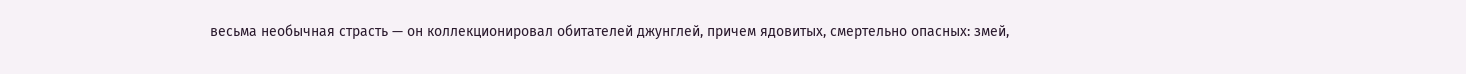весьма необычная страсть — он коллекционировал обитателей джунглей, причем ядовитых, смертельно опасных: змей,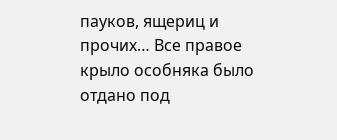пауков, ящериц и прочих… Все правое крыло особняка было отдано под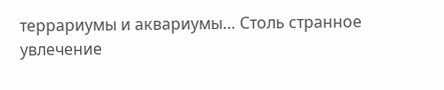террариумы и аквариумы… Столь странное увлечение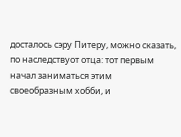досталось сэру Питеру, можно сказать, по наследствуот отца: тот первым начал заниматься этим своеобразным хобби, и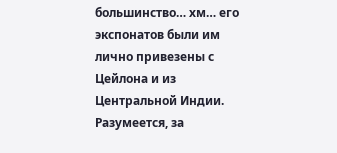большинство… хм… его экспонатов были им лично привезены с Цейлона и из Центральной Индии. Разумеется, за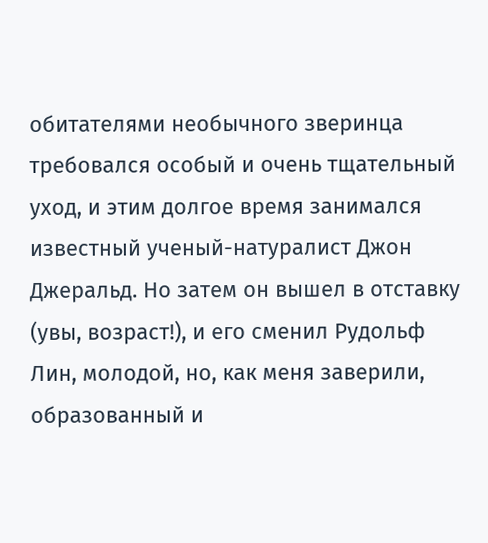обитателями необычного зверинца требовался особый и очень тщательный уход, и этим долгое время занимался известный ученый-натуралист Джон Джеральд. Но затем он вышел в отставку (увы, возраст!), и его сменил Рудольф Лин, молодой, но, как меня заверили, образованный и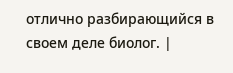отлично разбирающийся в своем деле биолог. |